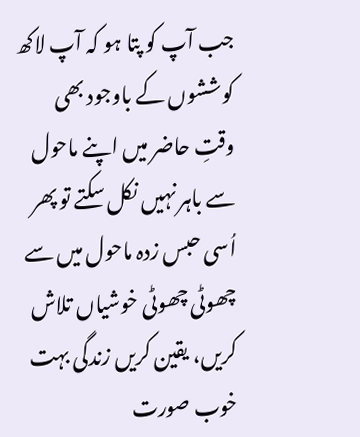جب آپ کو پتا ہو کہ آپ لاکھ کوششوں کے باوجود بھی وقتِ حاضر میں اپنے ماحول سے باہر نہیں نکل سکتے تو پھر اُسی حبس زدہ ماحول میں سے چھوٹی چھوٹی خوشیاں تلاش کریں، یقین کریں زندگی بہت خوب صورت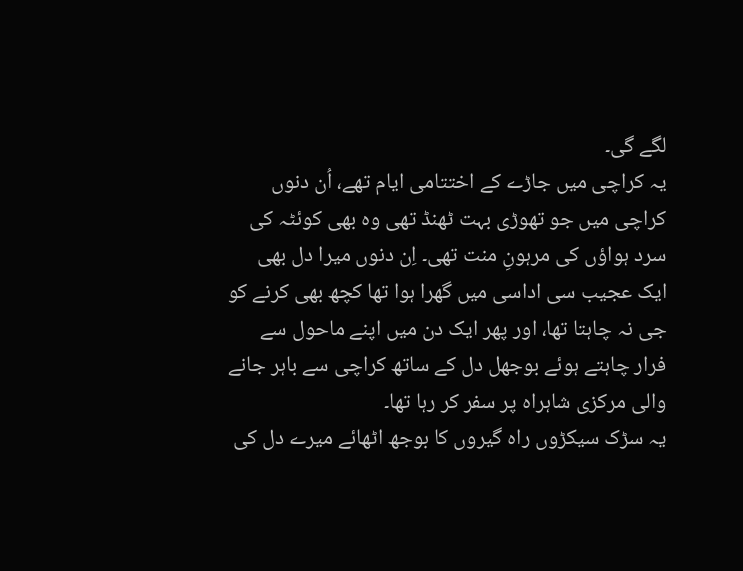لگے گی۔
یہ کراچی میں جاڑے کے اختتامی ایام تھے، اُن دنوں کراچی میں جو تھوڑی بہت ٹھنڈ تھی وہ بھی کوئٹہ کی سرد ہواؤں کی مرہونِ منت تھی۔ اِن دنوں میرا دل بھی ایک عجیب سی اداسی میں گھرا ہوا تھا کچھ بھی کرنے کو جی نہ چاہتا تھا، اور پھر ایک دن میں اپنے ماحول سے فرار چاہتے ہوئے بوجھل دل کے ساتھ کراچی سے باہر جانے والی مرکزی شاہراہ پر سفر کر رہا تھا۔
یہ سڑک سیکڑوں راہ گیروں کا بوجھ اٹھائے میرے دل کی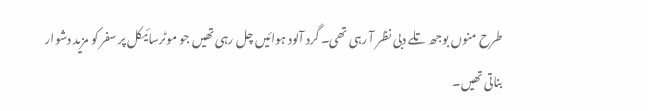طرح منوں بوجھ تلے دبی نظر آ رہی تھی۔ گرد آلود ہوائیں چل رہی تھیں جو موٹرسائیکل پر سفر کو مزید دشوار بناتی تھیں۔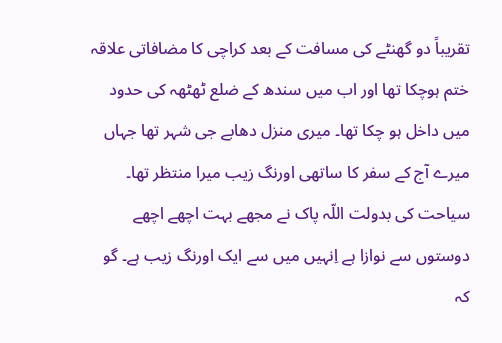تقریباً دو گھنٹے کی مسافت کے بعد کراچی کا مضافاتی علاقہ ختم ہوچکا تھا اور اب میں سندھ کے ضلع ٹھٹھہ کی حدود میں داخل ہو چکا تھا۔ میری منزل دھابے جی شہر تھا جہاں میرے آج کے سفر کا ساتھی اورنگ زیب میرا منتظر تھا۔
سیاحت کی بدولت اللّہ پاک نے مجھے بہت اچھے اچھے دوستوں سے نوازا ہے اِنہیں میں سے ایک اورنگ زیب ہے۔ گو کہ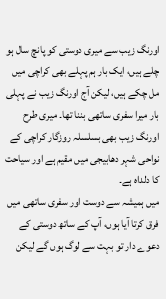اورنگ زیب سے میری دوستی کو پانچ سال ہو چلے ہیں، ایک بار ہم پہلے بھی کراچی میں مل چکے ہیں، لیکن آج اورنگ زیب نے پہلی بار میرا سفری ساتھی بننا تھا۔ میری طرح اورنگ زیب بھی بسلسلہ روزگار کراچی کے نواحی شہر دھابیجی میں مقیم ہے اور سیاحت کا دلداہ ہے۔
میں ہمیشہ سے دوست اور سفری ساتھی میں فرق کرتا آیا ہوں، آپ کے ساتھ دوستی کے دعوے دار تو بہت سے لوگ ہوں گے لیکن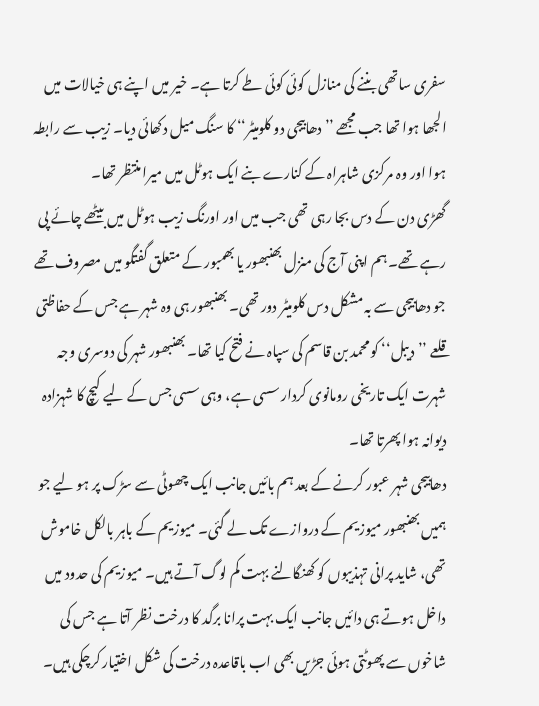سفری ساتھی بننے کی منازل کوئی کوئی طے کرتا ہے۔ خیر میں اپنے ہی خیالات میں الجھا ہوا تھا جب مجھے ’’دھابیجی دو کلومیٹر‘‘ کا سنگ میل دکھائی دیا۔ زیب سے رابطہ ہوا اور وہ مرکزی شاہراہ کے کنارے بنے ایک ہوٹل میں میرا منتظر تھا۔
گھڑی دن کے دس بجا رہی تھی جب میں اور اورنگ زیب ہوٹل میں بیٹھے چائے پی رہے تھے۔ ہم اپنی آج کی منزل بھنبھور یا بھمبور کے متعلق گفتگو میں مصروف تھے جو دھابیجی سے بہ مشکل دس کلومیٹر دور تھی۔ بھنبھور ہی وہ شہر ہے جس کے حفاظتی قلعے ’’دیبل‘‘ کو محمد بن قاسم کی سپاہ نے فتح کیا تھا۔ بھنبھور شہر کی دوسری وجہ شہرت ایک تاریخی رومانوی کردار سسی ہے، وہی سسی جس کے لیے کیچ کا شہزادہ دیوانہ ہوا پھرتا تھا۔
دھابیجی شہر عبور کرنے کے بعد ہم بائیں جانب ایک چھوٹی سے سڑک پر ہو لیے جو ہمیں بھنبھور میوزیم کے دروازے تک لے گئی۔ میوزیم کے باہر بالکل خاموش تھی، شاید پرانی تہذیبوں کو کھنگالنے بہت کم لوگ آتے ہیں۔ میوزیم کی حدود میں داخل ہوتے ہی دائیں جانب ایک بہت پرانا برگد کا درخت نظر آتا ہے جس کی شاخوں سے پھوٹتی ہوئی جڑیں بھی اب باقاعدہ درخت کی شکل اختیار کرچکی ہیں۔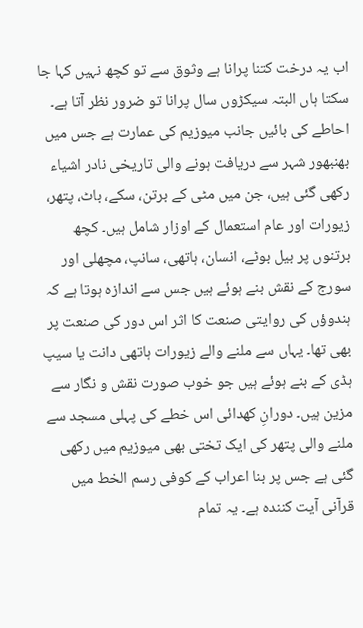اب یہ درخت کتنا پرانا ہے وثوق سے تو کچھ نہیں کہا جا سکتا ہاں البتہ سیکڑوں سال پرانا تو ضرور نظر آتا ہے۔
احاطے کی بائیں جانب میوزیم کی عمارت ہے جس میں بھنبھور شہر سے دریافت ہونے والی تاریخی نادر اشیاء رکھی گئی ہیں، جن میں مٹی کے برتن، سکے، باٹ، پتھر، زیورات اور عام استعمال کے اوزار شامل ہیں۔ کچھ برتنوں پر بیل بوٹے، انسان، ہاتھی، سانپ، مچھلی اور سورج کے نقش بنے ہوئے ہیں جس سے اندازہ ہوتا ہے کہ ہندوؤں کی روایتی صنعت کا اثر اس دور کی صنعت پر بھی تھا۔ یہاں سے ملنے والے زیورات ہاتھی دانت یا سیپ ہڈی کے بنے ہوئے ہیں جو خوب صورت نقش و نگار سے مزین ہیں۔ دورانِ کھدائی اس خطے کی پہلی مسجد سے ملنے والی پتھر کی ایک تختی بھی میوزیم میں رکھی گئی ہے جس پر بنا اعراب کے کوفی رسم الخط میں قرآنی آیت کنندہ ہے۔ یہ تمام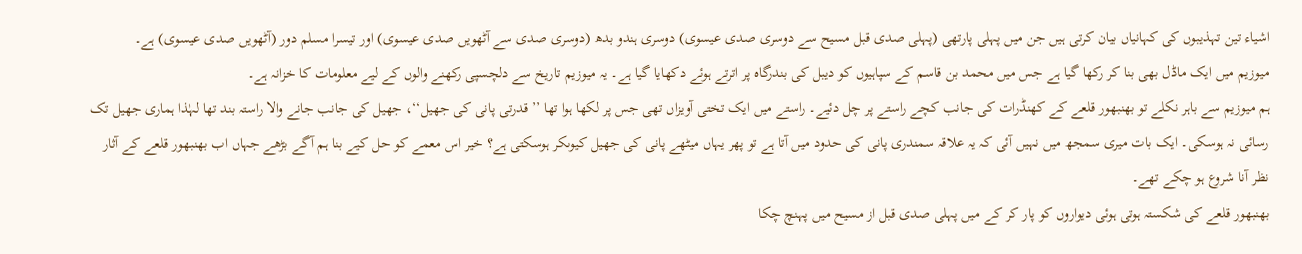اشیاء تین تہذیبوں کی کہانیاں بیان کرتی ہیں جن میں پہلی پارتھی (پہلی صدی قبل مسیح سے دوسری صدی عیسوی) دوسری ہندو بدھ (دوسری صدی سے آٹھویں صدی عیسوی) اور تیسرا مسلم دور (آٹھویں صدی عیسوی) ہے۔
میوزیم میں ایک ماڈل بھی بنا کر رکھا گیا ہے جس میں محمد بن قاسم کے سپاہیوں کو دیبل کی بندرگاہ پر اترتے ہوئے دکھایا گیا ہے۔ یہ میوزیم تاریخ سے دلچسپی رکھنے والوں کے لیے معلومات کا خزانہ ہے۔
ہم میوزیم سے باہر نکلے تو بھنبھور قلعے کے کھنڈرات کی جانب کچے راستے پر چل دئیے۔ راستے میں ایک تختی آویزاں تھی جس پر لکھا ہوا تھا ’’ قدرتی پانی کی جھیل‘‘، جھیل کی جانب جانے والا راستہ بند تھا لہٰذا ہماری جھیل تک رسائی نہ ہوسکی۔ ایک بات میری سمجھ میں نہیں آئی کہ یہ علاقہ سمندری پانی کی حدود میں آتا ہے تو پھر یہاں میٹھے پانی کی جھیل کیوںکر ہوسکتی ہے؟ خیر اس معمے کو حل کیے بنا ہم آگے بڑھے جہاں اب بھنبھور قلعے کے آثار نظر آنا شروع ہو چکے تھے۔
بھنبھور قلعے کی شکستہ ہوتی ہوئی دیواروں کو پار کر کے میں پہلی صدی قبل از مسیح میں پہنچ چکا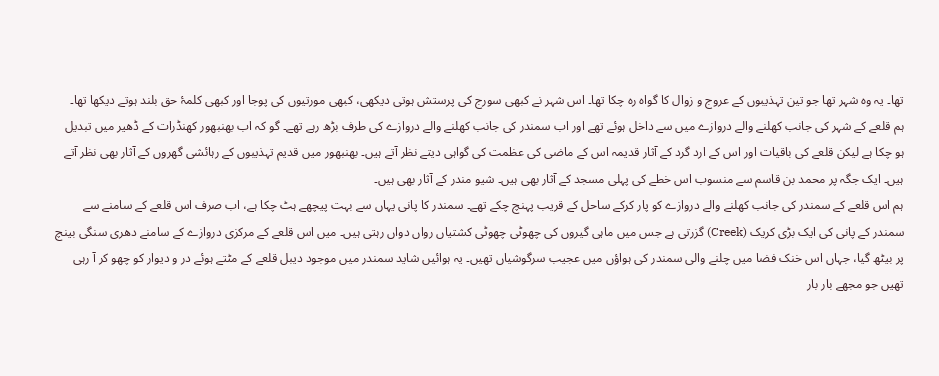تھا۔ یہ وہ شہر تھا جو تین تہذیبوں کے عروج و زوال کا گواہ رہ چکا تھا۔ اس شہر نے کبھی سورج کی پرستش ہوتی دیکھی، کبھی مورتیوں کی پوجا اور کبھی کلمۂ حق بلند ہوتے دیکھا تھا۔
ہم قلعے کے شہر کی جانب کھلنے والے دروازے میں سے داخل ہوئے تھے اور اب سمندر کی جانب کھلنے والے دروازے کی طرف بڑھ رہے تھے۔ گو کہ اب بھنبھور کھنڈرات کے ڈھیر میں تبدیل ہو چکا ہے لیکن قلعے کی باقیات اور اس کے ارد گرد کے آثار قدیمہ اس کے ماضی کی عظمت کی گواہی دیتے نظر آتے ہیں۔ بھنبھور میں قدیم تہذیبوں کے رہائشی گھروں کے آثار بھی نظر آتے ہیں۔ ایک جگہ پر محمد بن قاسم سے منسوب اس خطے کی پہلی مسجد کے آثار بھی ہیں۔ شیو مندر کے آثار بھی ہیں۔
ہم اس قلعے کے سمندر کی جانب کھلنے والے دروازے کو پار کرکے ساحل کے قریب پہنچ چکے تھے۔ سمندر کا پانی یہاں سے بہت پیچھے ہٹ چکا ہے، اب صرف اس قلعے کے سامنے سے سمندر کے پانی کی ایک بڑی کریک (Creek) گزرتی ہے جس میں ماہی گیروں کی چھوٹی چھوٹی کشتیاں رواں دواں رہتی ہیں۔ میں اس قلعے کے مرکزی دروازے کے سامنے دھری سنگی بینچ پر بیٹھ گیا، جہاں اس خنک فضا میں چلنے والی سمندر کی ہواؤں میں عجیب سرگوشیاں تھیں۔ یہ ہوائیں شاید سمندر میں موجود دیبل قلعے کے مٹتے ہوئے در و دیوار کو چھو کر آ رہی تھیں جو مجھے بار بار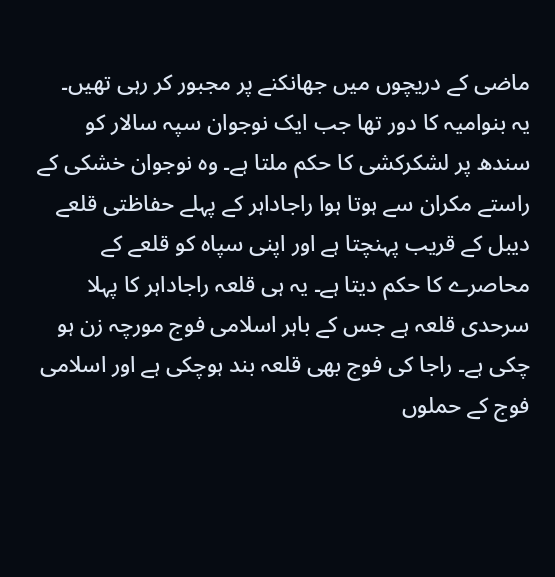ماضی کے دریچوں میں جھانکنے پر مجبور کر رہی تھیں۔
یہ بنوامیہ کا دور تھا جب ایک نوجوان سپہ سالار کو سندھ پر لشکرکشی کا حکم ملتا ہے۔ وہ نوجوان خشکی کے راستے مکران سے ہوتا ہوا راجاداہر کے پہلے حفاظتی قلعے دیبل کے قریب پہنچتا ہے اور اپنی سپاہ کو قلعے کے محاصرے کا حکم دیتا ہے۔ یہ ہی قلعہ راجاداہر کا پہلا سرحدی قلعہ ہے جس کے باہر اسلامی فوج مورچہ زن ہو چکی ہے۔ راجا کی فوج بھی قلعہ بند ہوچکی ہے اور اسلامی فوج کے حملوں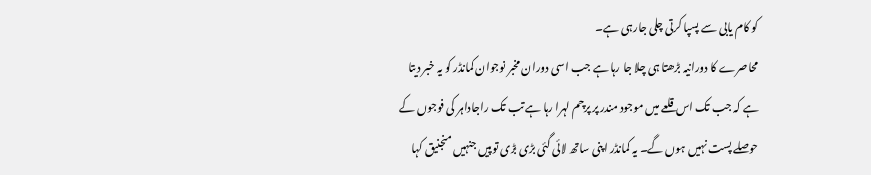کو کام یابی سے پسپا کرتی چلی جارہی ہے۔
محاصرے کا دورانیہ بڑھتا ہی چلا جا رہا ہے جب اسی دوران مخبر نوجوان کمانڈر کو یہ خبر دیتا ہے کہ جب تک اس قلعے میں موجود مندر پر پرچم لہرا رہا ہے تب تک راجاداہر کی فوجوں کے حوصلے پست نہیں ہوں گے۔ یہ کمانڈر اپنی ساتھ لائی گئی بڑی بڑی توپیں جنہیں منجنیق کہا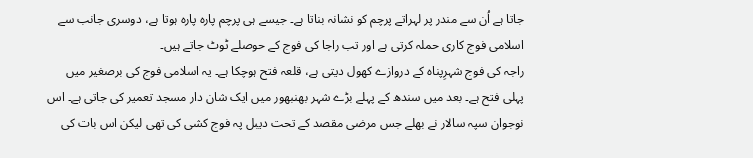جاتا ہے اُن سے مندر پر لہراتے پرچم کو نشانہ بناتا ہے۔ جیسے ہی پرچم پارہ پارہ ہوتا ہے، دوسری جانب سے اسلامی فوج کاری حملہ کرتی ہے اور تب راجا کی فوج کے حوصلے ٹوٹ جاتے ہیں۔
راجہ کی فوج شہرِپناہ کے دروازے کھول دیتی ہے، قلعہ فتح ہوچکا ہے۔ یہ اسلامی فوج کی برصغیر میں پہلی فتح ہے۔ بعد میں سندھ کے پہلے بڑے شہر بھنبھور میں ایک شان دار مسجد تعمیر کی جاتی ہے۔ اس نوجوان سپہ سالار نے بھلے جس مرضی مقصد کے تحت دیبل پہ فوج کشی کی تھی لیکن اس بات کی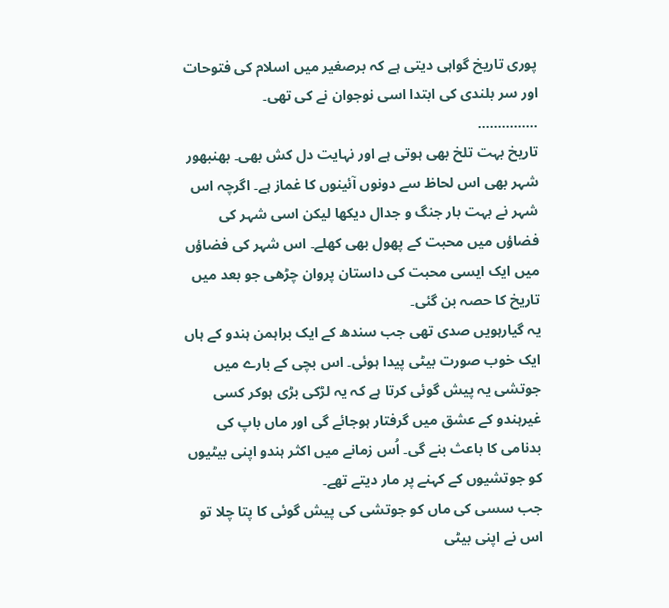پوری تاریخ گواہی دیتی ہے کہ برصغیر میں اسلام کی فتوحات اور سر بلندی کی ابتدا اسی نوجوان نے کی تھی۔
……………
تاریخ بہت تلخ بھی ہوتی ہے اور نہایت دل کش بھی۔ بھنبھور شہر بھی اس لحاظ سے دونوں آئینوں کا غماز ہے۔ اگرچہ اس شہر نے بہت بار جنگ و جدال دیکھا لیکن اسی شہر کی فضاؤں میں محبت کے پھول بھی کھلے۔ اس شہر کی فضاؤں میں ایک ایسی محبت کی داستان پروان چڑھی جو بعد میں تاریخ کا حصہ بن گئی۔
یہ گیارہویں صدی تھی جب سندھ کے ایک براہمن ہندو کے ہاں ایک خوب صورت بیٹی پیدا ہوئی۔ اس بچی کے بارے میں جوتشی یہ پیش گوئی کرتا ہے کہ یہ لڑکی بڑی ہوکر کسی غیرہندو کے عشق میں گرفتار ہوجائے گی اور ماں باپ کی بدنامی کا باعث بنے گی۔ اُس زمانے میں اکثر ہندو اپنی بیٹیوں کو جوتشیوں کے کہنے پر مار دیتے تھے۔
جب سسی کی ماں کو جوتشی کی پیش گوئی کا پتا چلا تو اس نے اپنی بیٹی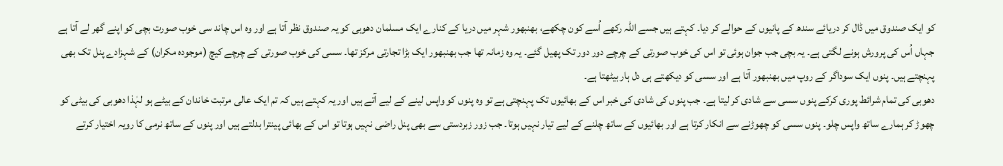کو ایک صندوق میں ڈال کر دریائے سندھ کے پانیوں کے حوالے کر دیا۔ کہتے ہیں جسے اللّہ رکھے اُسے کون چکھے، بھنبھور شہر میں دریا کے کنارے ایک مسلمان دھوبی کو یہ صندوق نظر آتا ہے اور وہ اس چاند سی خوب صورت بچی کو اپنے گھر لے آتا ہے جہاں اُس کی پرورش ہونے لگتی ہے۔ یہ بچی جب جوان ہوئی تو اس کی خوب صورتی کے چرچے دور دور تک پھیل گئے۔ یہ وہ زمانہ تھا جب بھنبھور ایک بڑا تجارتی مرکز تھا۔ سسی کی خوب صورتی کے چرچے کیچ (موجودہ مکران) کے شہزادے پنل تک بھی پہنچتے ہیں۔ پنوں ایک سوداگر کے روپ میں بھنبھور آتا ہے اور سسی کو دیکھتے ہی دل ہار بیٹھتا ہے۔
دھوبی کی تمام شرائط پوری کرکے پنوں سسی سے شادی کر لیتا ہے۔ جب پنوں کی شادی کی خبر اس کے بھائیوں تک پہنچتی ہے تو وہ پنوں کو واپس لینے کے لیے آتے ہیں اور یہ کہتے ہیں کہ تم ایک عالی مرتبت خاندان کے بیٹے ہو لہٰذا دھوبی کی بیٹی کو چھوڑ کر ہمارے ساتھ واپس چلو۔ پنوں سسی کو چھوڑنے سے انکار کرتا ہے اور بھائیوں کے ساتھ چلنے کے لیے تیار نہیں ہوتا۔ جب زور زبردستی سے بھی پنل راضی نہیں ہوتا تو اس کے بھائی پینترا بدلتے ہیں اور پنوں کے ساتھ نرمی کا رویہ اختیار کرتے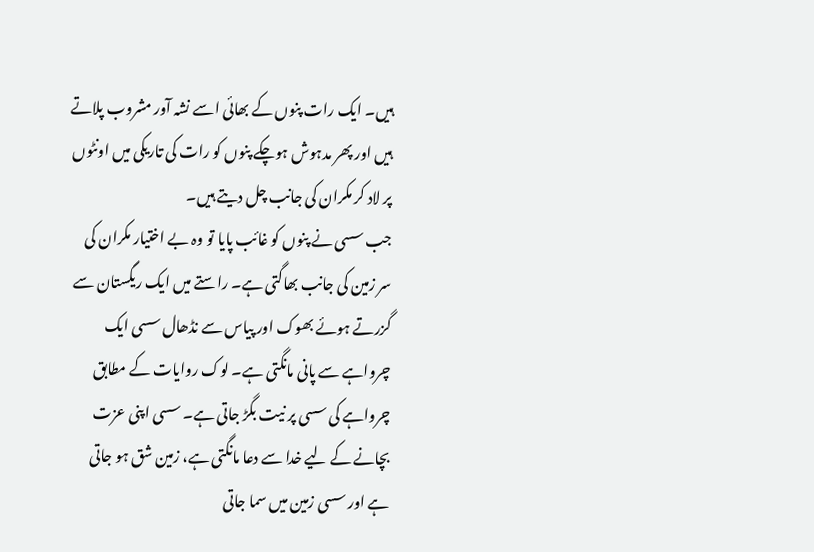ہیں۔ ایک رات پنوں کے بھائی اسے نشہ آور مشروب پلاتے ہیں اور پھر مدہوش ہوچکے پنوں کو رات کی تاریکی میں اونٹوں پر لاد کر مکران کی جانب چل دیتے ہیں۔
جب سسی نے پنوں کو غائب پایا تو وہ بے اختیار مکران کی سر زمین کی جانب بھاگتی ہے۔ راستے میں ایک ریگستان سے گزرتے ہوئے بھوک اور پیاس سے نڈھال سسی ایک چرواہے سے پانی مانگتی ہے۔ لوک روایات کے مطابق چرواہے کی سسی پر نیت بگڑ جاتی ہے۔ سسی اپنی عزت بچانے کے لیے خدا سے دعا مانگتی ہے، زمین شق ہو جاتی ہے اور سسی زمین میں سما جاتی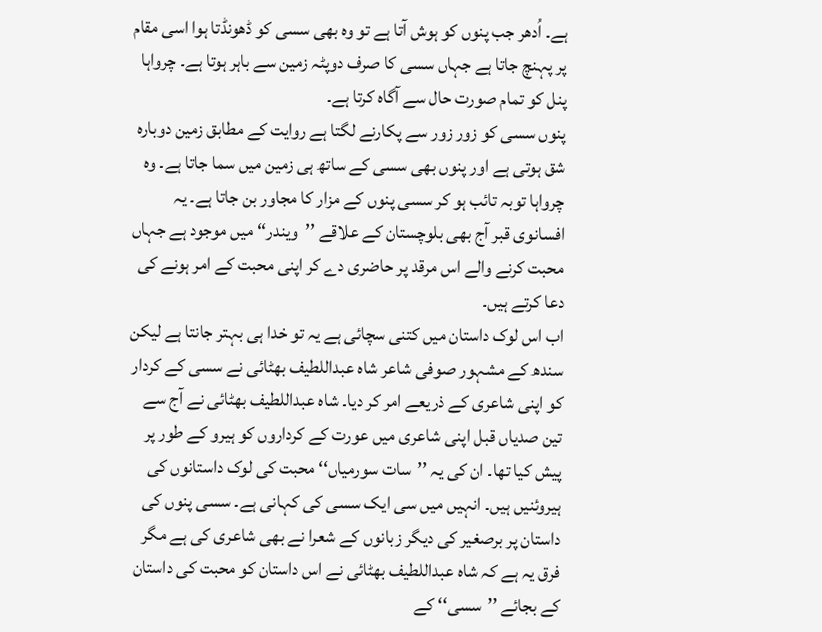ہے۔ اُدھر جب پنوں کو ہوش آتا ہے تو وہ بھی سسی کو ڈھونڈتا ہوا اسی مقام پر پہنچ جاتا ہے جہاں سسی کا صرف دوپٹہ زمین سے باہر ہوتا ہے۔ چرواہا پنل کو تمام صورت حال سے آگاہ کرتا ہے۔
پنوں سسی کو زور زور سے پکارنے لگتا ہے روایت کے مطابق زمین دوبارہ شق ہوتی ہے اور پنوں بھی سسی کے ساتھ ہی زمین میں سما جاتا ہے۔ وہ چرواہا توبہ تائب ہو کر سسی پنوں کے مزار کا مجاور بن جاتا ہے۔ یہ افسانوی قبر آج بھی بلوچستان کے علاقے ’’ویندر‘‘ میں موجود ہے جہاں محبت کرنے والے اس مرقد پر حاضری دے کر اپنی محبت کے امر ہونے کی دعا کرتے ہیں۔
اب اس لوک داستان میں کتنی سچائی ہے یہ تو خدا ہی بہتر جانتا ہے لیکن سندھ کے مشہور صوفی شاعر شاہ عبداللطیف بھٹائی نے سسی کے کردار کو اپنی شاعری کے ذریعے امر کر دیا۔ شاہ عبداللطیف بھٹائی نے آج سے تین صدیاں قبل اپنی شاعری میں عورت کے کرداروں کو ہیرو کے طور پر پیش کیا تھا۔ ان کی یہ ’’سات سورمیاں‘‘ محبت کی لوک داستانوں کی ہیروئنیں ہیں۔ انہیں میں سی ایک سسی کی کہانی ہے۔ سسی پنوں کی داستان پر برصغیر کی دیگر زبانوں کے شعرا نے بھی شاعری کی ہے مگر فرق یہ ہے کہ شاہ عبداللطیف بھٹائی نے اس داستان کو محبت کی داستان کے بجائے ’’سسی‘‘ کے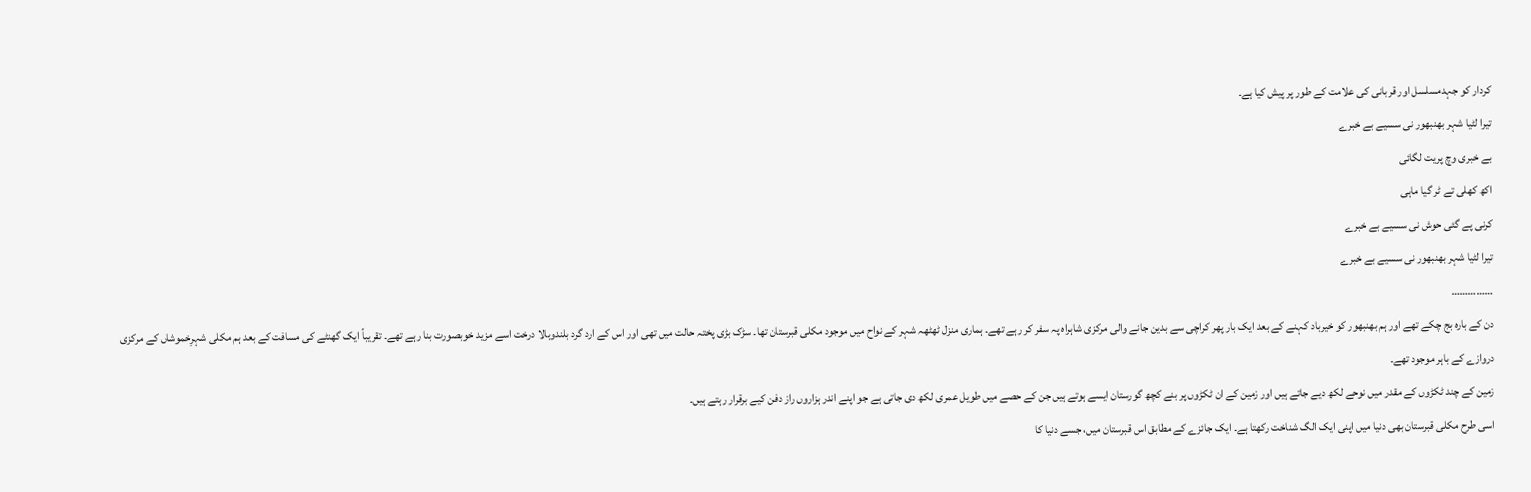کردار کو جہدمسلسل اور قربانی کی علامت کے طور پر پیش کیا ہے۔
تیرا لٹیا شہر بھنبھور نی سسیے بے خبرے
بے خبری وچ پریت لگائی
اکھ کھلی تے ٹر گیا ماہی
کرنی پے گئی حوش نی سسیے بے خبرے
تیرا لٹیا شہر بھنبھور نی سسیے بے خبرے
……………
دن کے بارہ بج چکے تھے اور ہم بھنبھور کو خیرباد کہنے کے بعد ایک بار پھر کراچی سے بدین جانے والی مرکزی شاہراہ پہ سفر کر رہے تھے۔ ہماری منزل ٹھٹھہ شہر کے نواح میں موجود مکلی قبرستان تھا۔ سڑک بڑی پختہ حالت میں تھی اور اس کے ارد گرد بلندوبالا درخت اسے مزید خوبصورت بنا رہے تھے۔ تقریباً ایک گھنٹے کی مسافت کے بعد ہم مکلی شہرِخموشاں کے مرکزی دروازے کے باہر موجود تھے۔
زمین کے چند ٹکڑوں کے مقدر میں نوحے لکھ دیے جاتے ہیں اور زمین کے ان ٹکڑوں پر بنے کچھ گورستان ایسے ہوتے ہیں جن کے حصے میں طویل عمری لکھ دی جاتی ہے جو اپنے اندر ہزاروں راز دفن کیے برقرار رہتے ہیں۔
اسی طرح مکلی قبرستان بھی دنیا میں اپنی ایک الگ شناخت رکھتا ہے۔ ایک جائزے کے مطابق اس قبرستان میں، جسے دنیا کا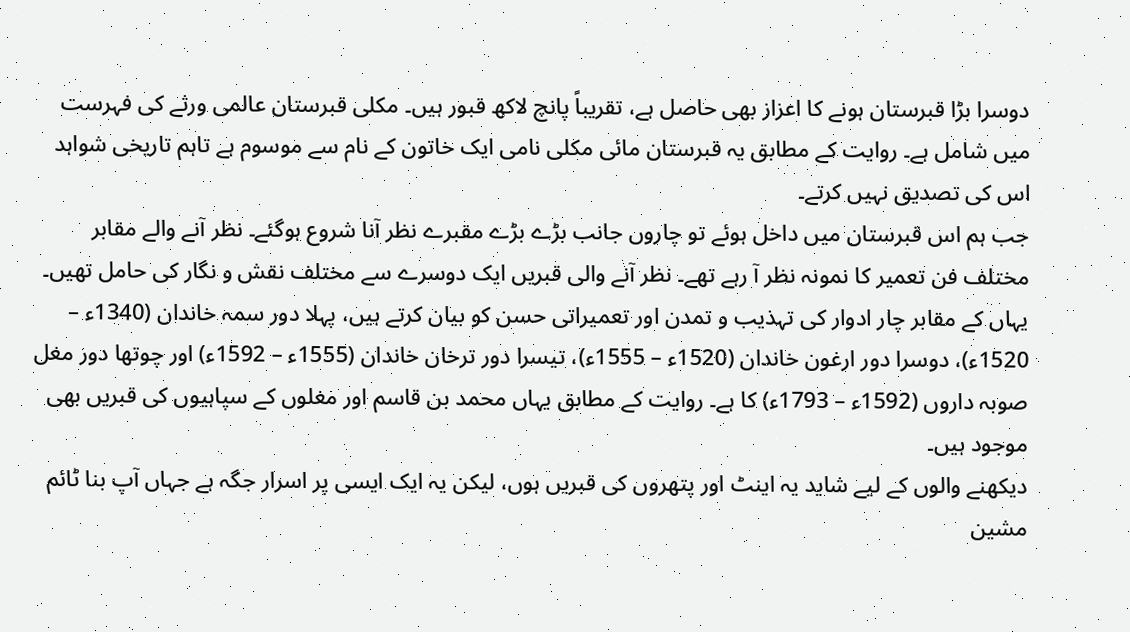دوسرا بڑا قبرستان ہونے کا اعزاز بھی حاصل ہے، تقریباً پانچ لاکھ قبور ہیں۔ مکلی قبرستان عالمی ورثے کی فہرست میں شامل ہے۔ روایت کے مطابق یہ قبرستان مائی مکلی نامی ایک خاتون کے نام سے موسوم ہے تاہم تاریخی شواہد اس کی تصدیق نہیں کرتے۔
جب ہم اس قبرستان میں داخل ہوئے تو چاروں جانب بڑے بڑے مقبرے نظر آنا شروع ہوگئے۔ نظر آنے والے مقابر مختلف فن تعمیر کا نمونہ نظر آ رہے تھے۔ نظر آنے والی قبریں ایک دوسرے سے مختلف نقش و نگار کی حامل تھیں۔ یہاں کے مقابر چار ادوار کی تہذیب و تمدن اور تعمیراتی حسن کو بیان کرتے ہیں، پہلا دور سمہ خاندان (1340ء – 1520ء)، دوسرا دور ارغون خاندان (1520ء – 1555ء)، تیسرا دور ترخان خاندان (1555ء – 1592ء) اور چوتھا دور مغل صوبہ داروں (1592ء – 1793ء) کا ہے۔ روایت کے مطابق یہاں محمد بن قاسم اور مغلوں کے سپاہیوں کی قبریں بھی موجود ہیں۔
دیکھنے والوں کے لیے شاید یہ اینٹ اور پتھروں کی قبریں ہوں، لیکن یہ ایک ایسی پر اسرار جگہ ہے جہاں آپ بنا ٹائم مشین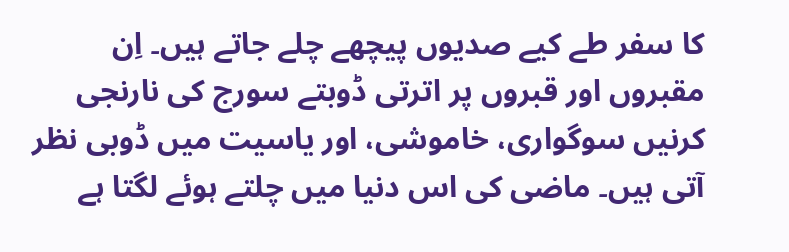کا سفر طے کیے صدیوں پیچھے چلے جاتے ہیں۔ اِن مقبروں اور قبروں پر اترتی ڈوبتے سورج کی نارنجی کرنیں سوگواری، خاموشی، اور یاسیت میں ڈوبی نظر آتی ہیں۔ ماضی کی اس دنیا میں چلتے ہوئے لگتا ہے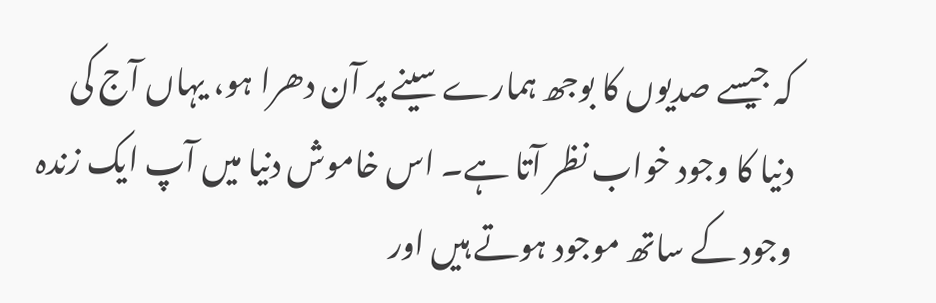کہ جیسے صدیوں کا بوجھ ہمارے سینے پر آن دھرا ہو، یہاں آج کی دنیا کا وجود خواب نظر آتا ہے۔ اس خاموش دنیا میں آپ ایک زندہ وجود کے ساتھ موجود ہوتے ہیں اور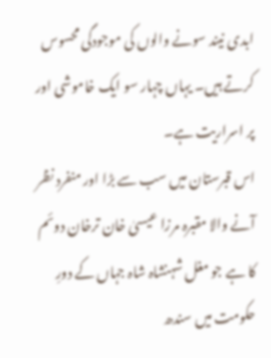ابدی نیند سونے والوں کی موجودگی محسوس کرتے ہیں۔ یہاں چہار سو ایک خاموشی اور پر اسراریت ہے۔
اس قبرستان میں سب سے بڑا اور منفرد نظر آنے والا مقبرہ مرزا عیسیٰ خان ترخان دوئم کا ہے جو مغل شہنشاہ شاہ جہاں کے دورِ حکومت میں سندھ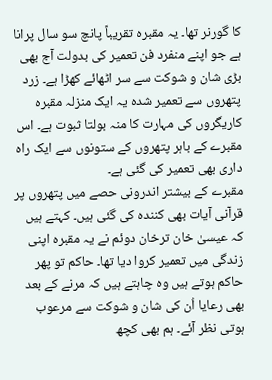کا گورنر تھا۔ یہ مقبرہ تقریباً پانچ سو سال پرانا ہے جو اپنے منفرد فن تعمیر کی بدولت آج بھی بڑی شان و شوکت سے سر اٹھائے کھڑا ہے۔ زرد پتھروں سے تعمیر شدہ یہ ایک منزلہ مقبرہ کاریگروں کی مہارت کا منہ بولتا ثبوت ہے۔ اس مقبرے کے باہر پتھروں کے ستونوں سے ایک راہ داری بھی تعمیر کی گئی ہے۔
مقبرے کے بیشتر اندرونی حصے میں پتھروں پر قرآنی آیات بھی کنندہ کی گئی ہیں۔ کہتے ہیں کہ عیسیٰ خان ترخان دوئم نے یہ مقبرہ اپنی زندگی میں تعمیر کروا دیا تھا۔ حاکم تو پھر حاکم ہوتے ہیں وہ چاہتے ہیں کہ مرنے کے بعد بھی رعایا اُن کی شان و شوکت سے مرعوب ہوتی نظر آئے۔ ہم بھی کچھ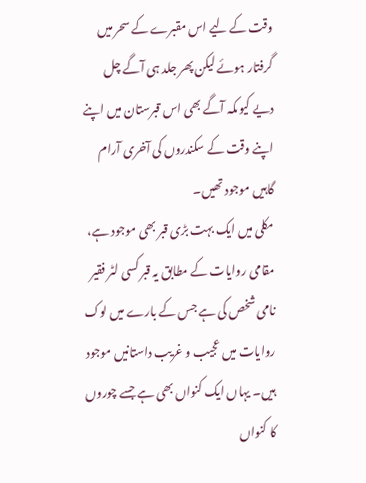وقت کے لیے اس مقبرے کے سحر میں گرفتار ہوئے لیکن پھر جلد ہی آگے چل دیے کیوںکہ آگے بھی اس قبرستان میں اپنے اپنے وقت کے سکندروں کی آخری آرام گاہیں موجود تھیں۔
مکلی میں ایک بہت بڑی قبر بھی موجود ہے، مقامی روایات کے مطابق یہ قبر کسی لٹر فقیر نامی شخص کی ہے جس کے بارے میں لوک روایات میں عجیب و غریب داستانیں موجود ہیں۔ یہاں ایک کنواں بھی ہے جسے چوروں کا کنواں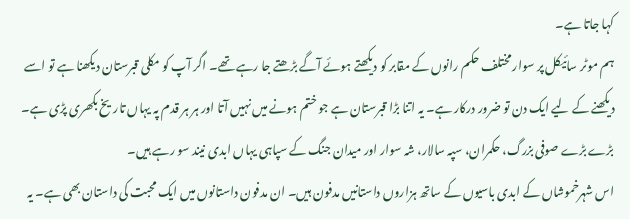کہا جاتا ہے۔
ہم موٹر سائیکل پر سوار مختلف حکم رانوں کے مقابر کو دیکھتے ہوئے آگے بڑھتے جا رہے تھے۔ اگر آپ کو مکلی قبرستان دیکھنا ہے تو اسے دیکھنے کے لیے ایک دن تو ضرور درکار ہے۔ یہ اتنا بڑا قبرستان ہے جو ختم ہونے میں نہیں آتا اور ہر ہر قدم پہ یہاں تاریخ بکھری پڑی ہے۔ بڑے بڑے صوفی بزرگ، حکمران، سپہ سالار، شہ سوار اور میدان جنگ کے سپاہی یہاں ابدی نیند سو رہے ہیں۔
اس شہرخموشاں کے ابدی باسیوں کے ساتھ ہزاروں داستانیں مدفون ہیں۔ ان مدفون داستانوں میں ایک محبت کی داستان بھی ہے۔ یہ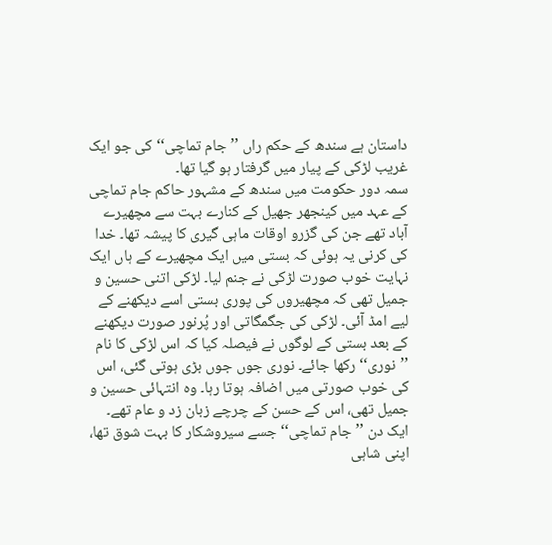داستان ہے سندھ کے حکم راں ’’جام تماچی‘‘ کی جو ایک غریب لڑکی کے پیار میں گرفتار ہو گیا تھا۔
سمہ دور حکومت میں سندھ کے مشہور حاکم جام تماچی کے عہد میں کینجھر جھیل کے کنارے بہت سے مچھیرے آباد تھے جن کی گزرو اوقات ماہی گیری کا پیشہ تھا۔ خدا کی کرنی یہ ہوئی کہ بستی میں ایک مچھیرے کے ہاں ایک نہایت خوب صورت لڑکی نے جنم لیا۔ لڑکی اتنی حسین و جمیل تھی کہ مچھیروں کی پوری بستی اسے دیکھنے کے لیے امڈ آئی۔ لڑکی کی جگمگاتی اور پُرنور صورت دیکھنے کے بعد بستی کے لوگوں نے فیصلہ کیا کہ اس لڑکی کا نام ’’نوری‘‘ رکھا جائے۔ نوری جوں جوں بڑی ہوتی گئی، اس کی خوب صورتی میں اضافہ ہوتا رہا۔ وہ انتہائی حسین و جمیل تھی، اس کے حسن کے چرچے زبان زد و عام تھے۔
ایک دن ’’جام تماچی‘‘ جسے سیروشکار کا بہت شوق تھا، اپنی شاہی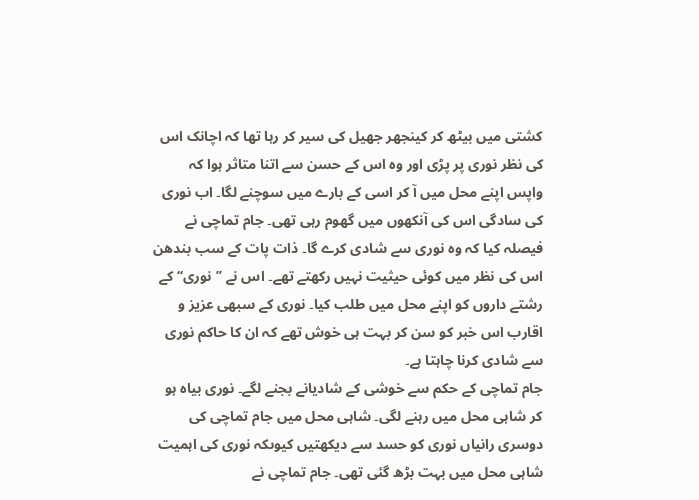کشتی میں بیٹھ کر کینجھر جھیل کی سیر کر رہا تھا کہ اچانک اس کی نظر نوری پر پڑی اور وہ اس کے حسن سے اتنا متاثر ہوا کہ واپس اپنے محل میں آ کر اسی کے بارے میں سوچنے لگا۔ اب نوری کی سادگی اس کی آنکھوں میں گھوم رہی تھی۔ جام تماچی نے فیصلہ کیا کہ وہ نوری سے شادی کرے گا۔ ذات پات کے سب بندھن اس کی نظر میں کوئی حیثیت نہیں رکھتے تھے۔ اس نے ’’نوری‘‘ کے رشتے داروں کو اپنے محل میں طلب کیا۔ نوری کے سبھی عزیز و اقارب اس خبر کو سن کر بہت ہی خوش تھے کہ ان کا حاکم نوری سے شادی کرنا چاہتا ہے۔
جام تماچی کے حکم سے خوشی کے شادیانے بجنے لگے۔ نوری بیاہ ہو کر شاہی محل میں رہنے لگی۔ شاہی محل میں جام تماچی کی دوسری رانیاں نوری کو حسد سے دیکھتیں کیوںکہ نوری کی اہمیت شاہی محل میں بہت بڑھ گئی تھی۔ جام تماچی نے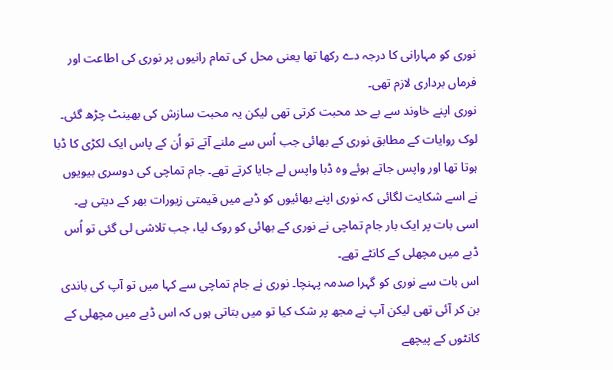نوری کو مہارانی کا درجہ دے رکھا تھا یعنی محل کی تمام رانیوں پر نوری کی اطاعت اور فرماں برداری لازم تھی۔
نوری اپنے خاوند سے بے حد محبت کرتی تھی لیکن یہ محبت سازش کی بھینٹ چڑھ گئی۔ لوک روایات کے مطابق نوری کے بھائی جب اُس سے ملنے آتے تو اُن کے پاس ایک لکڑی کا ڈبا ہوتا تھا اور واپس جاتے ہوئے وہ ڈبا واپس لے جایا کرتے تھے۔ جام تماچی کی دوسری بیویوں نے اسے شکایت لگائی کہ نوری اپنے بھائیوں کو ڈبے میں قیمتی زیورات بھر کے دیتی ہے۔ اسی بات پر ایک بار جام تماچی نے نوری کے بھائی کو روک لیا، جب تلاشی لی گئی تو اُس ڈبے میں مچھلی کے کانٹے تھے۔
اس بات سے نوری کو گہرا صدمہ پہنچا۔ نوری نے جام تماچی سے کہا میں تو آپ کی باندی بن کر آئی تھی لیکن آپ نے مجھ پر شک کیا تو میں بتاتی ہوں کہ اس ڈبے میں مچھلی کے کانٹوں کے پیچھے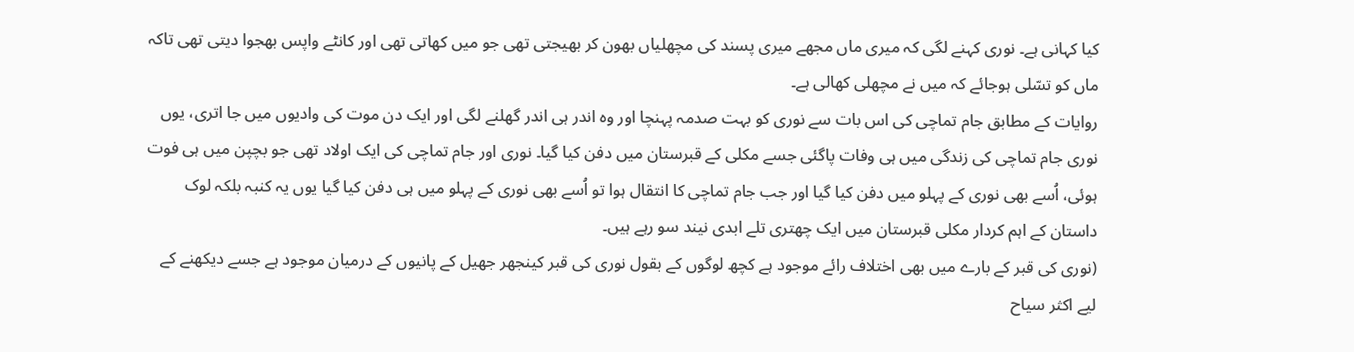کیا کہانی ہے۔ نوری کہنے لگی کہ میری ماں مجھے میری پسند کی مچھلیاں بھون کر بھیجتی تھی جو میں کھاتی تھی اور کانٹے واپس بھجوا دیتی تھی تاکہ ماں کو تسّلی ہوجائے کہ میں نے مچھلی کھالی ہے۔
روایات کے مطابق جام تماچی کی اس بات سے نوری کو بہت صدمہ پہنچا اور وہ اندر ہی اندر گھلنے لگی اور ایک دن موت کی وادیوں میں جا اتری، یوں نوری جام تماچی کی زندگی میں ہی وفات پاگئی جسے مکلی کے قبرستان میں دفن کیا گیا۔ نوری اور جام تماچی کی ایک اولاد تھی جو بچپن میں ہی فوت ہوئی، اُسے بھی نوری کے پہلو میں دفن کیا گیا اور جب جام تماچی کا انتقال ہوا تو اُسے بھی نوری کے پہلو میں ہی دفن کیا گیا یوں یہ کنبہ بلکہ لوک داستان کے اہم کردار مکلی قبرستان میں ایک چھتری تلے ابدی نیند سو رہے ہیں۔
(نوری کی قبر کے بارے میں بھی اختلاف رائے موجود ہے کچھ لوگوں کے بقول نوری کی قبر کینجھر جھیل کے پانیوں کے درمیان موجود ہے جسے دیکھنے کے لیے اکثر سیاح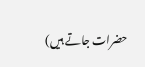حضرات جاتے ہیں)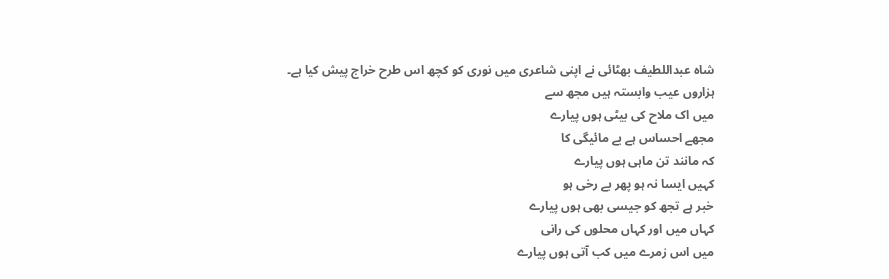شاہ عبداللطیف بھٹائی نے اپنی شاعری میں نوری کو کچھ اس طرح خراج پیش کیا ہے۔
ہزاروں عیب وابستہ ہیں مجھ سے
میں اک ملاح کی بیٹی ہوں پیارے
مجھے احساس ہے بے مائیگی کا
کہ مانند تن ماہی ہوں پیارے
کہیں ایسا نہ ہو پھر بے رخی ہو
خبر ہے تجھ کو جیسی بھی ہوں پیارے
کہاں میں اور کہاں محلوں کی رانی
میں اس زمرے میں کب آتی ہوں پیارے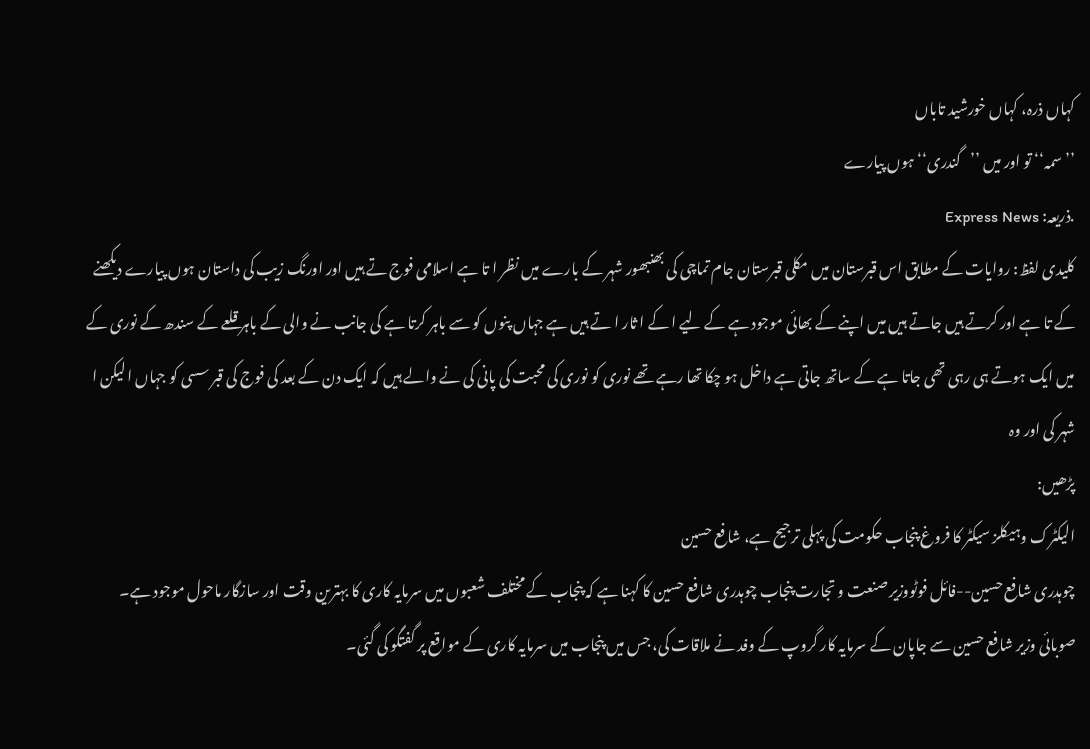کہاں ذرہ، کہاں خورشید تاباں
’’سمہ‘‘ تو اور میں ’’گندری‘‘ ہوں پیارے
.ذریعہ: Express News
کلیدی لفظ: روایات کے مطابق اس قبرستان میں مکلی قبرستان جام تماچی کی بھنبھور شہر کے بارے میں نظر ا تا ہے اسلامی فوج تے ہیں اور اورنگ زیب کی داستان ہوں پیارے دیکھنے کے تا ہے اور کرتے ہیں جاتے ہیں میں اپنے کے بھائی موجود ہے کے لیے ا کے ا ثار ا تے ہیں ہے جہاں پنوں کو سے باہر کرتا ہے کی جانب نے والی کے باہر قلعے کے سندھ کے نوری کے میں ایک ہوتے ہی رہی تھی جاتا ہے کے ساتھ جاتی ہے داخل ہو چکا تھا رہے تھے نوری کو نوری کی محبت کی پانی کی نے والے ہیں کہ ایک دن کے بعد کی فوج کی قبر سسی کو جہاں ا لیکن ا شہر کی اور وہ
پڑھیں:
الیکٹرک وہیکلز سیکٹر کا فروغ پنجاب حکومت کی پہلی ترجیح ہے، شافع حسین
چوہدری شافع حسین--فائل فوٹووزیر صنعت و تجارت پنجاب چوہدری شافع حسین کا کہنا ہے کہ پنجاب کے مختلف شعبوں میں سرمایہ کاری کا بہترین وقت اور سازگار ماحول موجود ہے۔
صوبائی وزیر شافع حسین سے جاپان کے سرمایہ کار گروپ کے وفد نے ملاقات کی، جس میں پنجاب میں سرمایہ کاری کے مواقع پر گفتگو کی گئی۔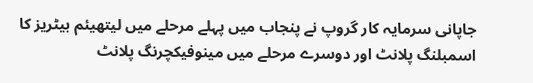جاپانی سرمایہ کار گروپ نے پنجاب میں پہلے مرحلے میں لیتھیئم بیٹریز کا اسمبلنگ پلانٹ اور دوسرے مرحلے میں مینوفیکچرنگ پلانٹ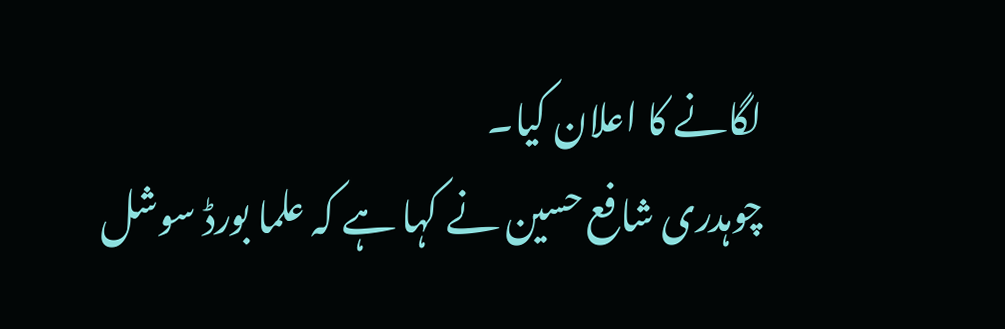لگانے کا اعلان کیا۔
چوہدری شافع حسین نے کہا ہے کہ علما بورڈ سوشل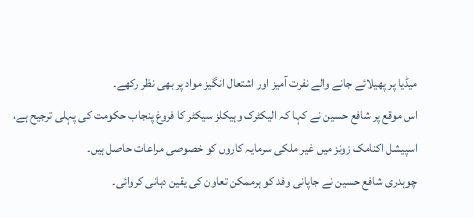میڈیا پر پھیلائے جانے والے نفرت آمیز اور اشتعال انگیز مواد پر بھی نظر رکھے۔
اس موقع پر شافع حسین نے کہا کہ الیکٹرک وہیکلز سیکٹر کا فروغ پنجاب حکومت کی پہلی ترجیح ہے، اسپیشل اکنامک زونز میں غیر ملکی سرمایہ کاروں کو خصوصی مراعات حاصل ہیں۔
چوہدری شافع حسین نے جاپانی وفد کو ہرممکن تعاون کی یقین دہانی کروائی۔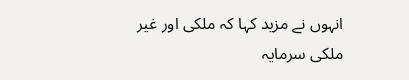انہوں نے مزید کہا کہ ملکی اور غیر ملکی سرمایہ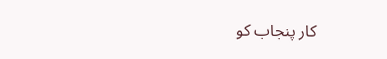کار پنجاب کو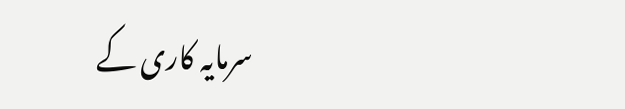سرمایہ کاری کے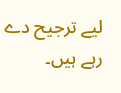لیے ترجیح دے رہے ہیں۔